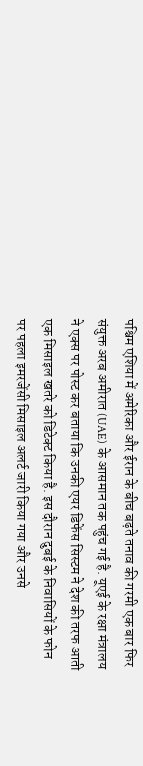पश्चिम एशिया में अमेरिका और ईरान के बीच बढ़ते तनाव की गरमी एक बार फिर संयुक्त अरब अमीरात (UAE) के आसमान तक पहुंच गई है. यूएई के रक्षा मंत्रालय ने एक्स पर पोस्ट कर बताया कि उनकी एयर डिफेंस सिस्टम ने देश की तरफ आती एक मिसाइल खतरे को डिटेक्ट किया है. इस दौरान दुबई के निवासियों के फोन पर पहला इमरजेंसी मिसाइल अलर्ट जारी किया गया और उनसे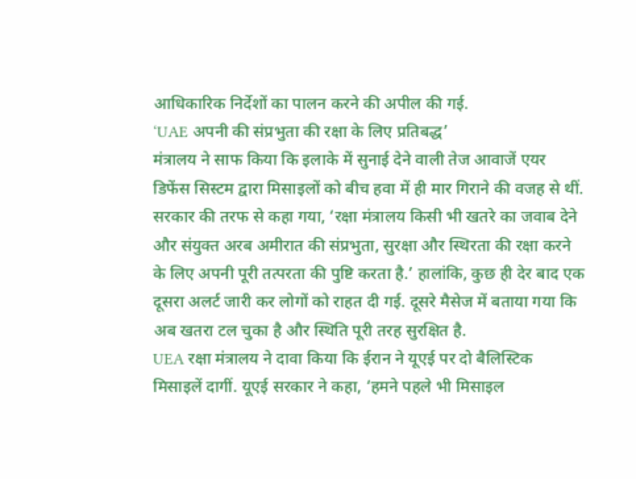आधिकारिक निर्देशों का पालन करने की अपील की गई.
‘UAE अपनी की संप्रभुता की रक्षा के लिए प्रतिबद्ध’
मंत्रालय ने साफ किया कि इलाके में सुनाई देने वाली तेज आवाजें एयर डिफेंस सिस्टम द्वारा मिसाइलों को बीच हवा में ही मार गिराने की वजह से थीं. सरकार की तरफ से कहा गया, ‘रक्षा मंत्रालय किसी भी खतरे का जवाब देने और संयुक्त अरब अमीरात की संप्रभुता, सुरक्षा और स्थिरता की रक्षा करने के लिए अपनी पूरी तत्परता की पुष्टि करता है.’ हालांकि, कुछ ही देर बाद एक दूसरा अलर्ट जारी कर लोगों को राहत दी गई. दूसरे मैसेज में बताया गया कि अब खतरा टल चुका है और स्थिति पूरी तरह सुरक्षित है.
UEA रक्षा मंत्रालय ने दावा किया कि ईरान ने यूएई पर दो बैलिस्टिक मिसाइलें दागीं. यूएई सरकार ने कहा, ‘हमने पहले भी मिसाइल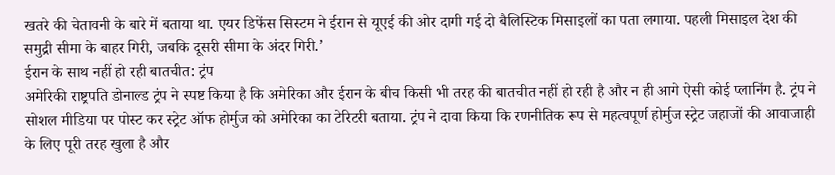खतरे की चेतावनी के बारे में बताया था. एयर डिफेंस सिस्टम ने ईरान से यूएई की ओर दागी गई दो बैलिस्टिक मिसाइलों का पता लगाया. पहली मिसाइल देश की समुद्री सीमा के बाहर गिरी, जबकि दूसरी सीमा के अंदर गिरी.’
ईरान के साथ नहीं हो रही बातचीत: ट्रंप
अमेरिकी राष्ट्रपति डोनाल्ड ट्रंप ने स्पष्ट किया है कि अमेरिका और ईरान के बीच किसी भी तरह की बातचीत नहीं हो रही है और न ही आगे ऐसी कोई प्लानिंग है. ट्रंप ने सोशल मीडिया पर पोस्ट कर स्ट्रेट ऑफ होर्मुज को अमेरिका का टेरिटरी बताया. ट्रंप ने दावा किया कि रणनीतिक रूप से महत्वपूर्ण होर्मुज स्ट्रेट जहाजों की आवाजाही के लिए पूरी तरह खुला है और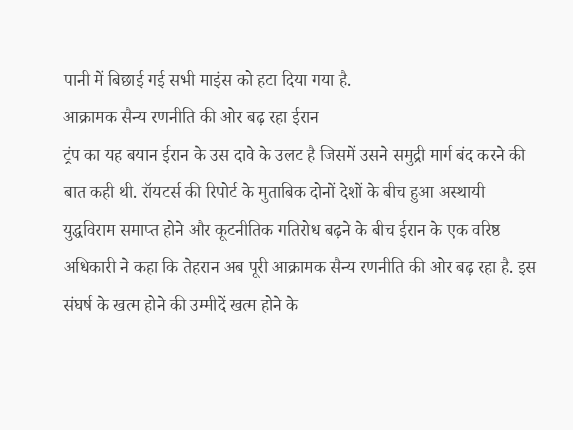पानी में बिछाई गई सभी माइंस को हटा दिया गया है.
आक्रामक सैन्य रणनीति की ओर बढ़ रहा ईरान
ट्रंप का यह बयान ईरान के उस दावे के उलट है जिसमें उसने समुद्री मार्ग बंद करने की बात कही थी. रॉयटर्स की रिपोर्ट के मुताबिक दोनों देशों के बीच हुआ अस्थायी युद्धविराम समाप्त होने और कूटनीतिक गतिरोध बढ़ने के बीच ईरान के एक वरिष्ठ अधिकारी ने कहा कि तेहरान अब पूरी आक्रामक सैन्य रणनीति की ओर बढ़ रहा है. इस संघर्ष के खत्म होने की उम्मीदें खत्म होने के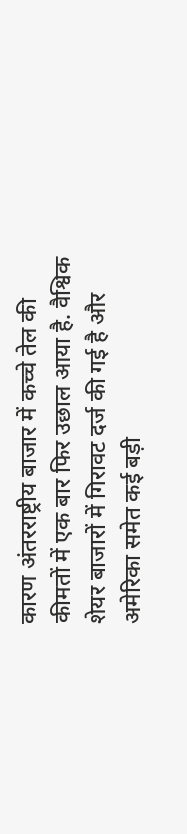कारण अंतरराष्ट्रीय बाजार में कच्चे तेल की कीमतों में एक बार फिर उछाल आया है. वैश्विक शेयर बाजारों में गिरावट दर्ज की गई है और अमेरिका समेत कई बड़ी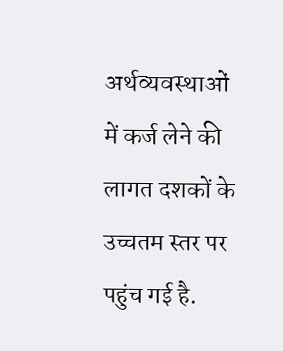अर्थव्यवस्थाओं में कर्ज लेने की लागत दशकों के उच्चतम स्तर पर पहुंच गई है.